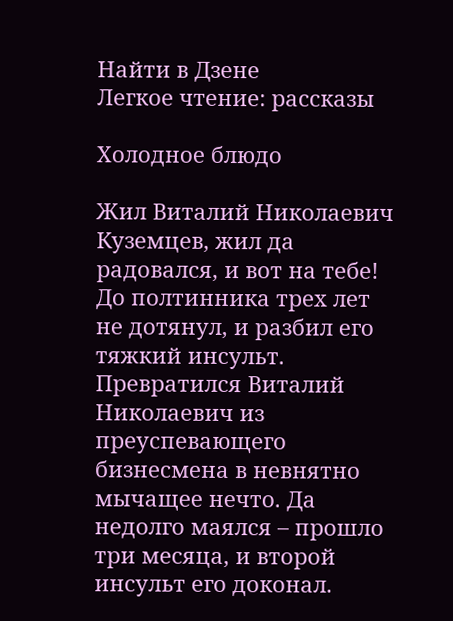Найти в Дзене
Легкое чтение: рассказы

Холодное блюдо

Жил Виталий Николаевич Куземцев, жил да радовался, и вот на тебе! До полтинника трех лет не дотянул, и разбил его тяжкий инсульт. Превратился Виталий Николаевич из преуспевающего бизнесмена в невнятно мычащее нечто. Да недолго маялся – прошло три месяца, и второй инсульт его доконал.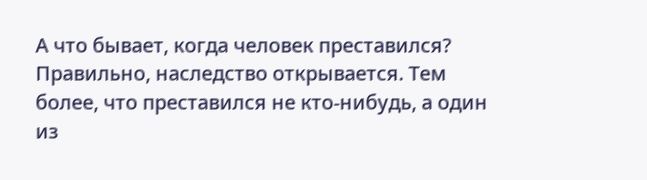А что бывает, когда человек преставился? Правильно, наследство открывается. Тем более, что преставился не кто-нибудь, а один из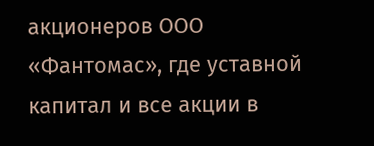акционеров ООО «Фантомас», где уставной капитал и все акции в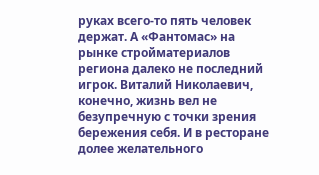руках всего-то пять человек держат. А «Фантомас» на рынке стройматериалов региона далеко не последний игрок. Виталий Николаевич, конечно, жизнь вел не безупречную с точки зрения бережения себя. И в ресторане долее желательного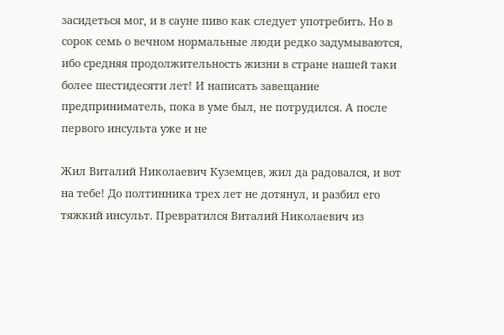засидеться мог, и в сауне пиво как следует употребить. Но в сорок семь о вечном нормальные люди редко задумываются, ибо средняя продолжительность жизни в стране нашей таки более шестидесяти лет! И написать завещание предприниматель, пока в уме был, не потрудился. А после первого инсульта уже и не

Жил Виталий Николаевич Куземцев, жил да радовался, и вот на тебе! До полтинника трех лет не дотянул, и разбил его тяжкий инсульт. Превратился Виталий Николаевич из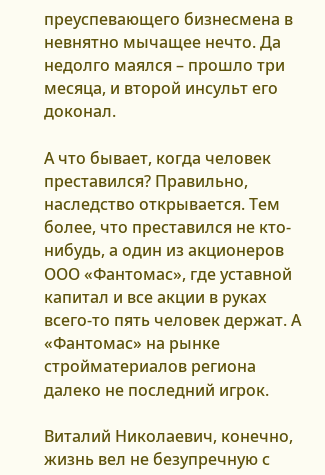преуспевающего бизнесмена в невнятно мычащее нечто. Да недолго маялся – прошло три месяца, и второй инсульт его доконал.

А что бывает, когда человек преставился? Правильно, наследство открывается. Тем более, что преставился не кто-нибудь, а один из акционеров ООО «Фантомас», где уставной капитал и все акции в руках всего-то пять человек держат. А «Фантомас» на рынке стройматериалов региона далеко не последний игрок.

Виталий Николаевич, конечно, жизнь вел не безупречную с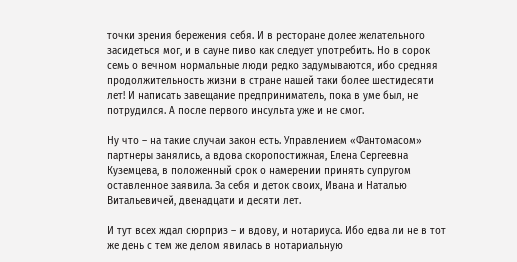точки зрения бережения себя. И в ресторане долее желательного засидеться мог, и в сауне пиво как следует употребить. Но в сорок семь о вечном нормальные люди редко задумываются, ибо средняя продолжительность жизни в стране нашей таки более шестидесяти лет! И написать завещание предприниматель, пока в уме был, не потрудился. А после первого инсульта уже и не смог.

Ну что – на такие случаи закон есть. Управлением «Фантомасом» партнеры занялись, а вдова скоропостижная, Елена Сергеевна Куземцева, в положенный срок о намерении принять супругом оставленное заявила. За себя и деток своих, Ивана и Наталью Витальевичей, двенадцати и десяти лет.

И тут всех ждал сюрприз – и вдову, и нотариуса. Ибо едва ли не в тот же день с тем же делом явилась в нотариальную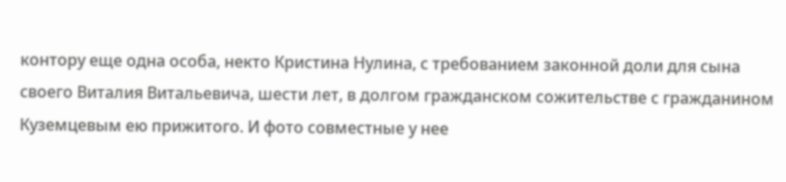контору еще одна особа, некто Кристина Нулина, с требованием законной доли для сына своего Виталия Витальевича, шести лет, в долгом гражданском сожительстве с гражданином Куземцевым ею прижитого. И фото совместные у нее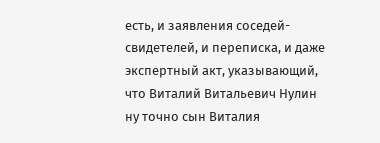есть, и заявления соседей-свидетелей, и переписка, и даже экспертный акт, указывающий, что Виталий Витальевич Нулин ну точно сын Виталия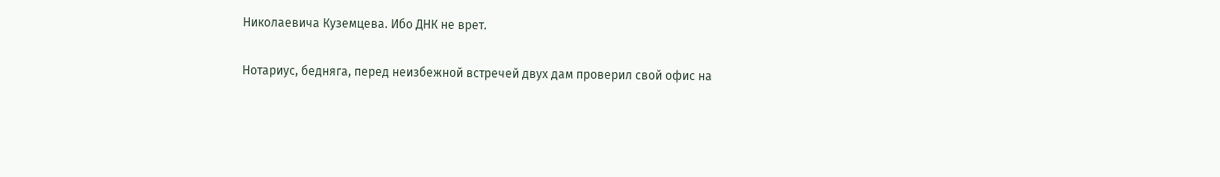Николаевича Куземцева. Ибо ДНК не врет.

Нотариус, бедняга, перед неизбежной встречей двух дам проверил свой офис на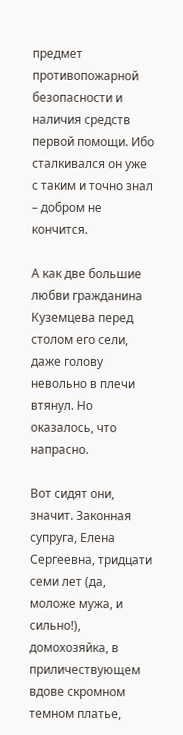предмет противопожарной безопасности и наличия средств первой помощи. Ибо сталкивался он уже с таким и точно знал – добром не кончится.

А как две большие любви гражданина Куземцева перед столом его сели, даже голову невольно в плечи втянул. Но оказалось, что напрасно.

Вот сидят они, значит. Законная супруга, Елена Сергеевна, тридцати семи лет (да, моложе мужа, и сильно!), домохозяйка, в приличествующем вдове скромном темном платье,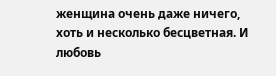женщина очень даже ничего, хоть и несколько бесцветная. И любовь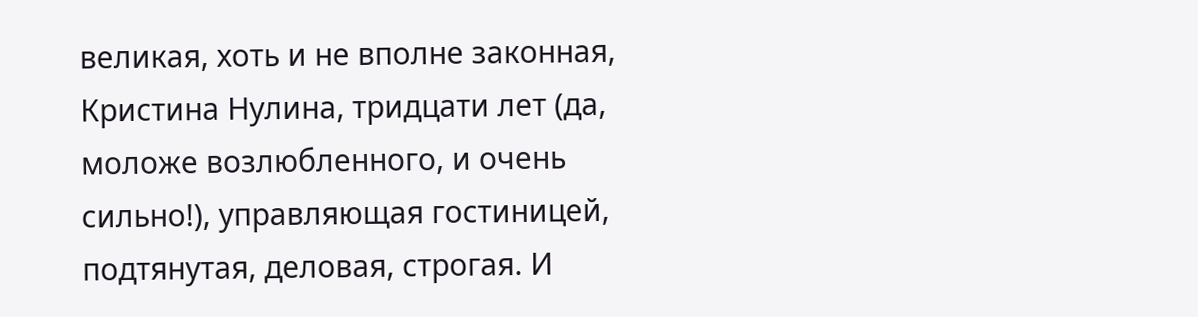великая, хоть и не вполне законная, Кристина Нулина, тридцати лет (да, моложе возлюбленного, и очень сильно!), управляющая гостиницей, подтянутая, деловая, строгая. И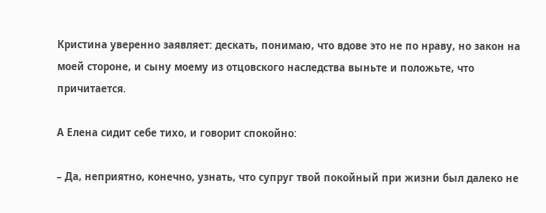Кристина уверенно заявляет: дескать, понимаю, что вдове это не по нраву, но закон на моей стороне, и сыну моему из отцовского наследства выньте и положьте, что причитается.

А Елена сидит себе тихо, и говорит спокойно:

– Да, неприятно, конечно, узнать, что супруг твой покойный при жизни был далеко не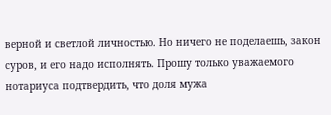верной и светлой личностью. Но ничего не поделаешь, закон суров, и его надо исполнять. Прошу только уважаемого нотариуса подтвердить, что доля мужа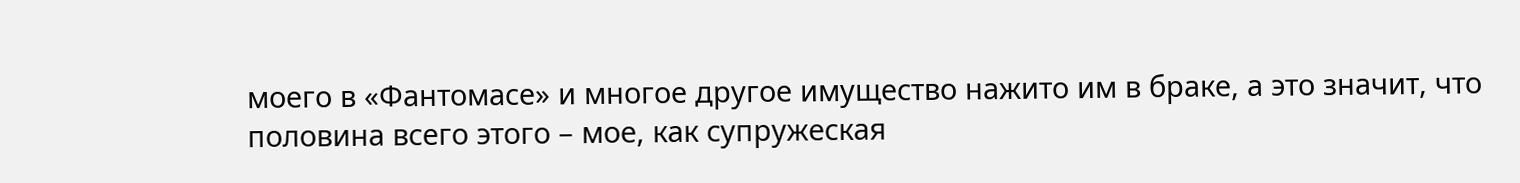моего в «Фантомасе» и многое другое имущество нажито им в браке, а это значит, что половина всего этого – мое, как супружеская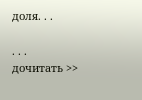доля. . .

. . . дочитать >>